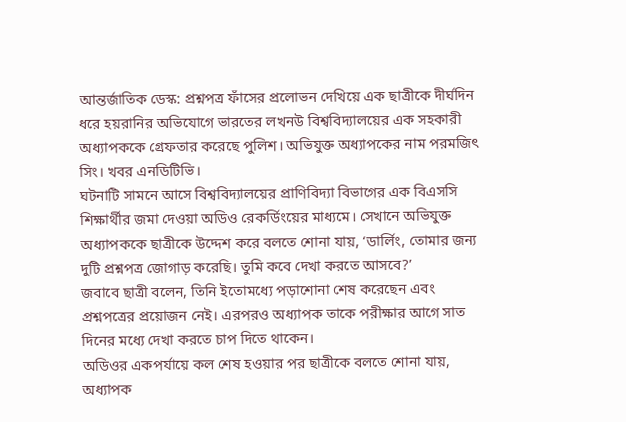আন্তর্জাতিক ডেস্ক: প্রশ্নপত্র ফাঁসের প্রলোভন দেখিয়ে এক ছাত্রীকে দীর্ঘদিন ধরে হয়রানির অভিযোগে ভারতের লখনউ বিশ্ববিদ্যালয়ের এক সহকারী অধ্যাপককে গ্রেফতার করেছে পুলিশ। অভিযুক্ত অধ্যাপকের নাম পরমজিৎ সিং। খবর এনডিটিভি।
ঘটনাটি সামনে আসে বিশ্ববিদ্যালয়ের প্রাণিবিদ্যা বিভাগের এক বিএসসি শিক্ষার্থীর জমা দেওয়া অডিও রেকর্ডিংয়ের মাধ্যমে। সেখানে অভিযুক্ত অধ্যাপককে ছাত্রীকে উদ্দেশ করে বলতে শোনা যায়, ‘ডার্লিং, তোমার জন্য দুটি প্রশ্নপত্র জোগাড় করেছি। তুমি কবে দেখা করতে আসবে?’
জবাবে ছাত্রী বলেন, তিনি ইতোমধ্যে পড়াশোনা শেষ করেছেন এবং প্রশ্নপত্রের প্রয়োজন নেই। এরপরও অধ্যাপক তাকে পরীক্ষার আগে সাত দিনের মধ্যে দেখা করতে চাপ দিতে থাকেন।
অডিওর একপর্যায়ে কল শেষ হওয়ার পর ছাত্রীকে বলতে শোনা যায়, অধ্যাপক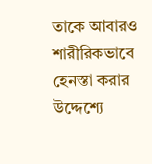তাকে আবারও শারীরিকভাবে হেনস্তা করার উদ্দেশ্যে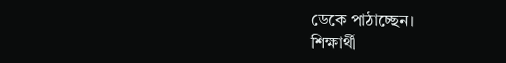ডেকে পাঠাচ্ছেন।
শিক্ষার্থী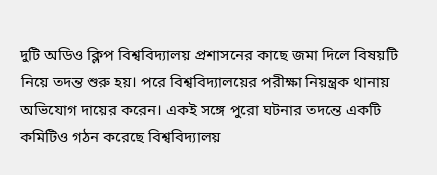দুটি অডিও ক্লিপ বিশ্ববিদ্যালয় প্রশাসনের কাছে জমা দিলে বিষয়টি নিয়ে তদন্ত শুরু হয়। পরে বিশ্ববিদ্যালয়ের পরীক্ষা নিয়ন্ত্রক থানায় অভিযোগ দায়ের করেন। একই সঙ্গে পুরো ঘটনার তদন্তে একটি কমিটিও গঠন করেছে বিশ্ববিদ্যালয়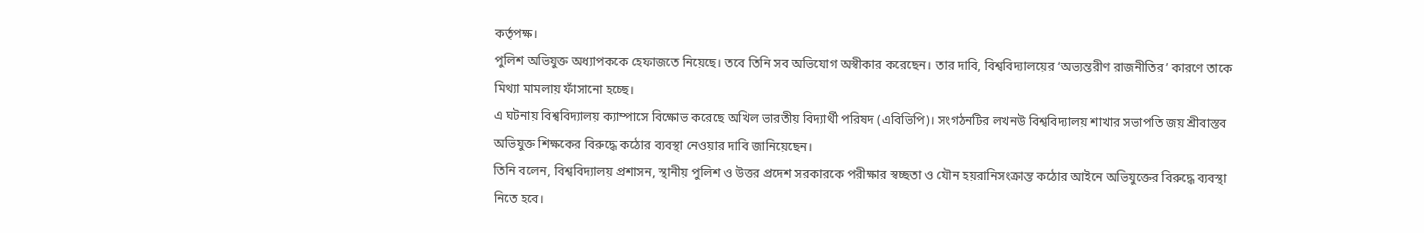কর্তৃপক্ষ।
পুলিশ অভিযুক্ত অধ্যাপককে হেফাজতে নিয়েছে। তবে তিনি সব অভিযোগ অস্বীকার করেছেন। তার দাবি, বিশ্ববিদ্যালয়ের ‘অভ্যন্তরীণ রাজনীতির’ কারণে তাকে মিথ্যা মামলায় ফাঁসানো হচ্ছে।
এ ঘটনায় বিশ্ববিদ্যালয় ক্যাম্পাসে বিক্ষোভ করেছে অখিল ভারতীয় বিদ্যার্থী পরিষদ (এবিভিপি)। সংগঠনটির লখনউ বিশ্ববিদ্যালয় শাখার সভাপতি জয় শ্রীবাস্তব অভিযুক্ত শিক্ষকের বিরুদ্ধে কঠোর ব্যবস্থা নেওয়ার দাবি জানিয়েছেন।
তিনি বলেন, বিশ্ববিদ্যালয় প্রশাসন, স্থানীয় পুলিশ ও উত্তর প্রদেশ সরকারকে পরীক্ষার স্বচ্ছতা ও যৌন হয়রানিসংক্রান্ত কঠোর আইনে অভিযুক্তের বিরুদ্ধে ব্যবস্থা নিতে হবে।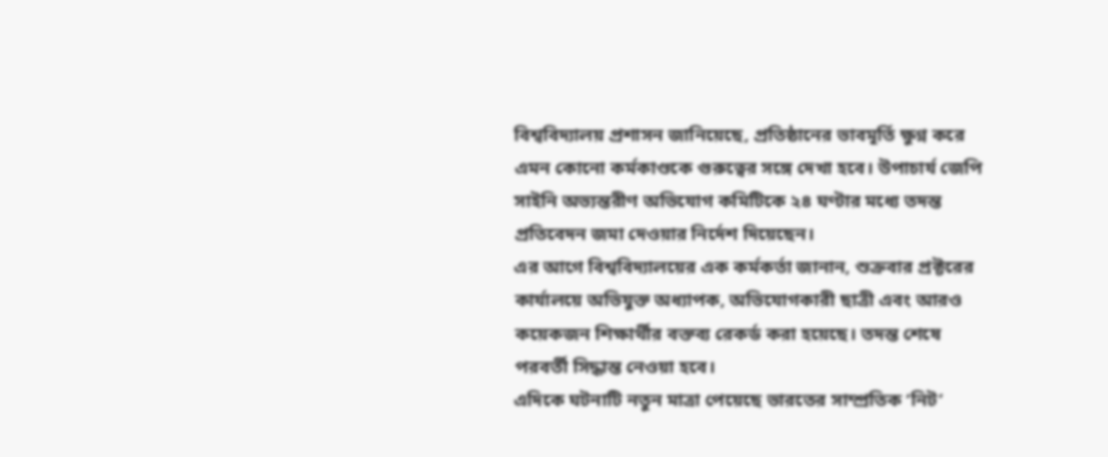বিশ্ববিদ্যালয় প্রশাসন জানিয়েছে, প্রতিষ্ঠানের ভাবমূর্তি ক্ষুণ্ন করে এমন কোনো কর্মকাণ্ডকে গুরুত্বের সঙ্গে দেখা হবে। উপাচার্য জেপি সাইনি অভ্যন্তরীণ অভিযোগ কমিটিকে ২৪ ঘণ্টার মধ্যে তদন্ত প্রতিবেদন জমা দেওয়ার নির্দেশ দিয়েছেন।
এর আগে বিশ্ববিদ্যালয়ের এক কর্মকর্তা জানান, শুক্রবার প্রক্টরের কার্যালয়ে অভিযুক্ত অধ্যাপক, অভিযোগকারী ছাত্রী এবং আরও কয়েকজন শিক্ষার্থীর বক্তব্য রেকর্ড করা হয়েছে। তদন্ত শেষে পরবর্তী সিদ্ধান্ত নেওয়া হবে।
এদিকে ঘটনাটি নতুন মাত্রা পেয়েছে ভারতের সাম্প্রতিক ‘নিট’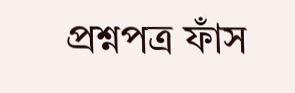প্রশ্নপত্র ফাঁস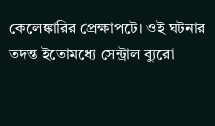কেলেঙ্কারির প্রেক্ষাপটে। ওই ঘটনার তদন্ত ইতোমধ্যে সেন্ট্রাল ব্যুরো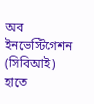অব ইনভেস্টিগেশন (সিবিআই) হাতে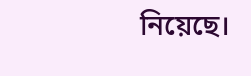নিয়েছে।